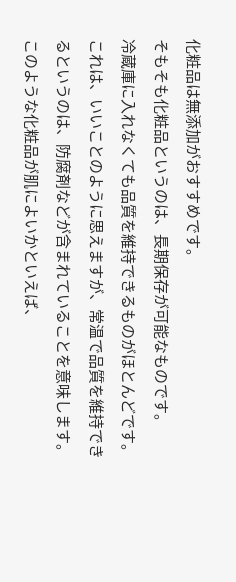化粧品は無添加がおすすめです。
そもそも化粧品というのは、長期保存が可能なものです。
冷蔵庫に入れなくても品質を維持できるものがほとんどです。
これは、いいことのように思えますが、常温で品質を維持できるというのは、防腐剤などが含まれていることを意味します。
このような化粧品が肌によいかといえば、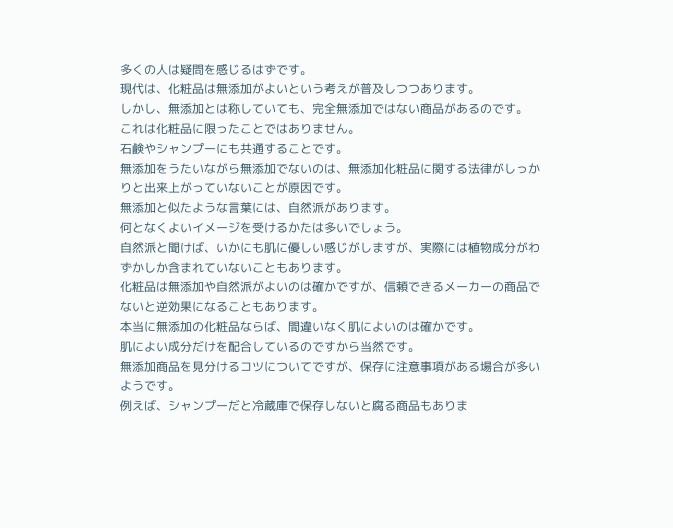多くの人は疑問を感じるはずです。
現代は、化粧品は無添加がよいという考えが普及しつつあります。
しかし、無添加とは称していても、完全無添加ではない商品があるのです。
これは化粧品に限ったことではありません。
石鹸やシャンプーにも共通することです。
無添加をうたいながら無添加でないのは、無添加化粧品に関する法律がしっかりと出来上がっていないことが原因です。
無添加と似たような言葉には、自然派があります。
何となくよいイメージを受けるかたは多いでしょう。
自然派と聞けば、いかにも肌に優しい感じがしますが、実際には植物成分がわずかしか含まれていないこともあります。
化粧品は無添加や自然派がよいのは確かですが、信頼できるメーカーの商品でないと逆効果になることもあります。
本当に無添加の化粧品ならば、間違いなく肌によいのは確かです。
肌によい成分だけを配合しているのですから当然です。
無添加商品を見分けるコツについてですが、保存に注意事項がある場合が多いようです。
例えば、シャンプーだと冷蔵庫で保存しないと腐る商品もありま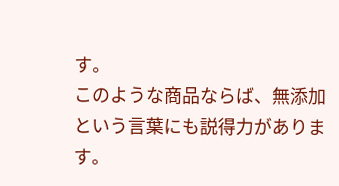す。
このような商品ならば、無添加という言葉にも説得力があります。